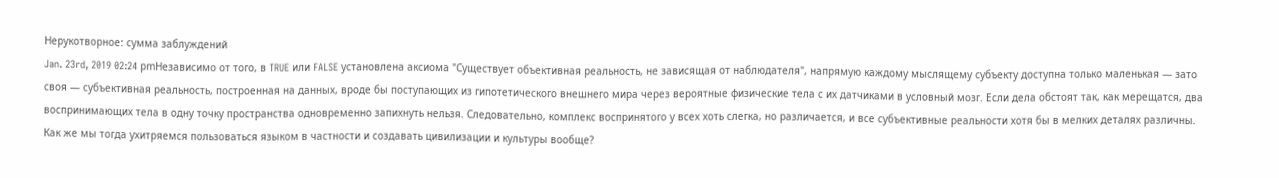Нерукотворное: сумма заблуждений
Jan. 23rd, 2019 02:24 pmНезависимо от того, в TRUE или FALSE установлена аксиома "Существует объективная реальность, не зависящая от наблюдателя", напрямую каждому мыслящему субъекту доступна только маленькая — зато своя — субъективная реальность, построенная на данных, вроде бы поступающих из гипотетического внешнего мира через вероятные физические тела с их датчиками в условный мозг. Если дела обстоят так, как мерещатся, два воспринимающих тела в одну точку пространства одновременно запихнуть нельзя. Следовательно, комплекс воспринятого у всех хоть слегка, но различается, и все субъективные реальности хотя бы в мелких деталях различны.
Как же мы тогда ухитряемся пользоваться языком в частности и создавать цивилизации и культуры вообще?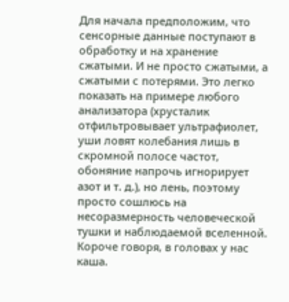Для начала предположим, что сенсорные данные поступают в обработку и на хранение сжатыми. И не просто сжатыми, а сжатыми с потерями. Это легко показать на примере любого анализатора (хрусталик отфильтровывает ультрафиолет, уши ловят колебания лишь в скромной полосе частот, обоняние напрочь игнорирует азот и т. д.), но лень, поэтому просто сошлюсь на несоразмерность человеческой тушки и наблюдаемой вселенной.
Короче говоря, в головах у нас каша.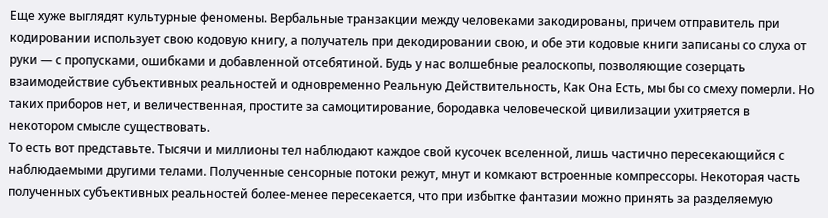Еще хуже выглядят культурные феномены. Вербальные транзакции между человеками закодированы, причем отправитель при кодировании использует свою кодовую книгу, а получатель при декодировании свою, и обе эти кодовые книги записаны со слуха от руки — с пропусками, ошибками и добавленной отсебятиной. Будь у нас волшебные реалоскопы, позволяющие созерцать взаимодействие субъективных реальностей и одновременно Реальную Действительность, Как Она Есть, мы бы со смеху померли. Но таких приборов нет, и величественная, простите за самоцитирование, бородавка человеческой цивилизации ухитряется в некотором смысле существовать.
То есть вот представьте. Тысячи и миллионы тел наблюдают каждое свой кусочек вселенной, лишь частично пересекающийся с наблюдаемыми другими телами. Полученные сенсорные потоки режут, мнут и комкают встроенные компрессоры. Некоторая часть полученных субъективных реальностей более-менее пересекается, что при избытке фантазии можно принять за разделяемую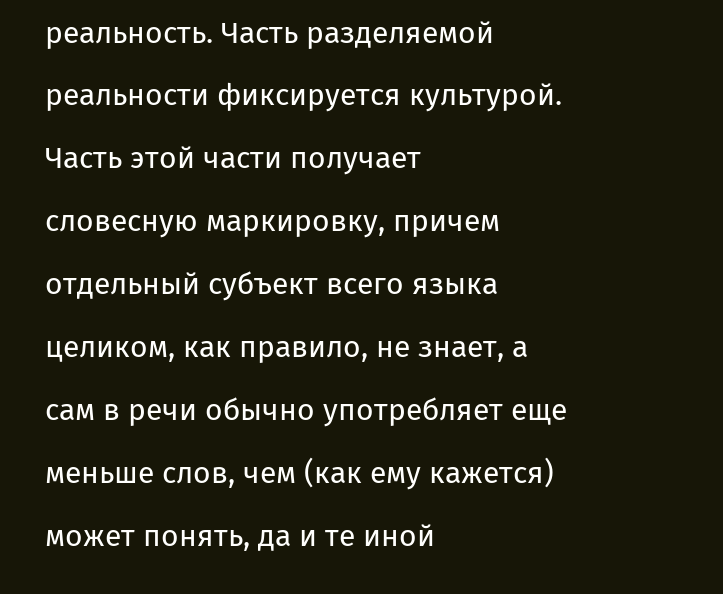реальность. Часть разделяемой реальности фиксируется культурой. Часть этой части получает словесную маркировку, причем отдельный субъект всего языка целиком, как правило, не знает, а сам в речи обычно употребляет еще меньше слов, чем (как ему кажется) может понять, да и те иной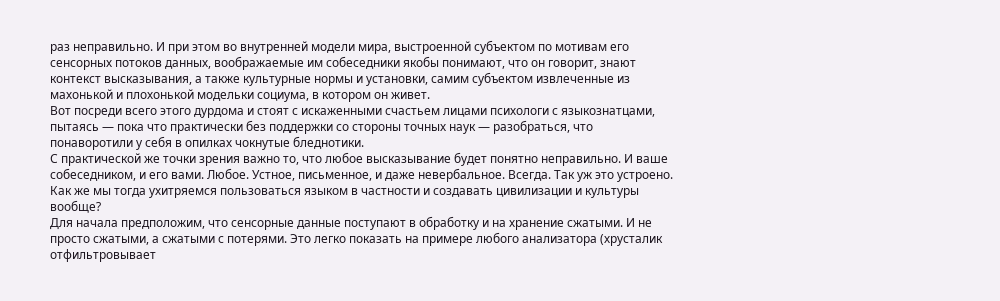раз неправильно. И при этом во внутренней модели мира, выстроенной субъектом по мотивам его сенсорных потоков данных, воображаемые им собеседники якобы понимают, что он говорит, знают контекст высказывания, а также культурные нормы и установки, самим субъектом извлеченные из махонькой и плохонькой модельки социума, в котором он живет.
Вот посреди всего этого дурдома и стоят с искаженными счастьем лицами психологи с языкознатцами, пытаясь — пока что практически без поддержки со стороны точных наук — разобраться, что понаворотили у себя в опилках чокнутые бледнотики.
С практической же точки зрения важно то, что любое высказывание будет понятно неправильно. И ваше собеседником, и его вами. Любое. Устное, письменное, и даже невербальное. Всегда. Так уж это устроено.
Как же мы тогда ухитряемся пользоваться языком в частности и создавать цивилизации и культуры вообще?
Для начала предположим, что сенсорные данные поступают в обработку и на хранение сжатыми. И не просто сжатыми, а сжатыми с потерями. Это легко показать на примере любого анализатора (хрусталик отфильтровывает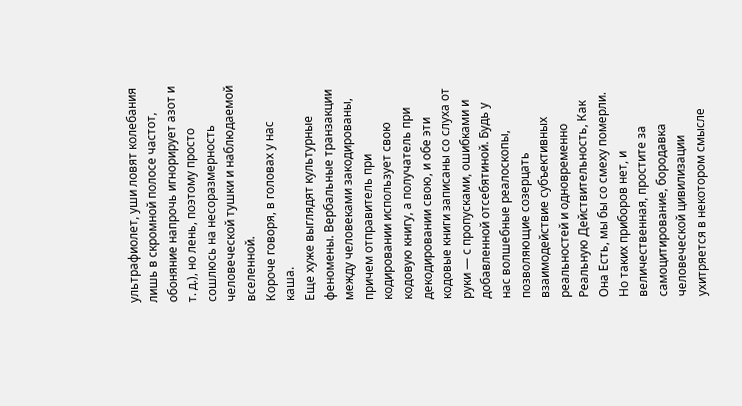ультрафиолет, уши ловят колебания лишь в скромной полосе частот, обоняние напрочь игнорирует азот и т. д.), но лень, поэтому просто сошлюсь на несоразмерность человеческой тушки и наблюдаемой вселенной.
Короче говоря, в головах у нас каша.
Еще хуже выглядят культурные феномены. Вербальные транзакции между человеками закодированы, причем отправитель при кодировании использует свою кодовую книгу, а получатель при декодировании свою, и обе эти кодовые книги записаны со слуха от руки — с пропусками, ошибками и добавленной отсебятиной. Будь у нас волшебные реалоскопы, позволяющие созерцать взаимодействие субъективных реальностей и одновременно Реальную Действительность, Как Она Есть, мы бы со смеху померли. Но таких приборов нет, и величественная, простите за самоцитирование, бородавка человеческой цивилизации ухитряется в некотором смысле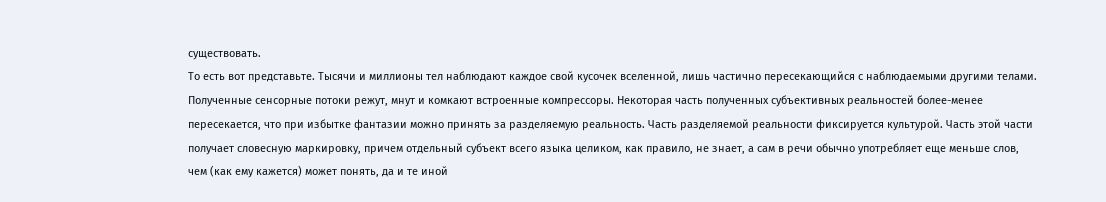существовать.
То есть вот представьте. Тысячи и миллионы тел наблюдают каждое свой кусочек вселенной, лишь частично пересекающийся с наблюдаемыми другими телами. Полученные сенсорные потоки режут, мнут и комкают встроенные компрессоры. Некоторая часть полученных субъективных реальностей более-менее пересекается, что при избытке фантазии можно принять за разделяемую реальность. Часть разделяемой реальности фиксируется культурой. Часть этой части получает словесную маркировку, причем отдельный субъект всего языка целиком, как правило, не знает, а сам в речи обычно употребляет еще меньше слов, чем (как ему кажется) может понять, да и те иной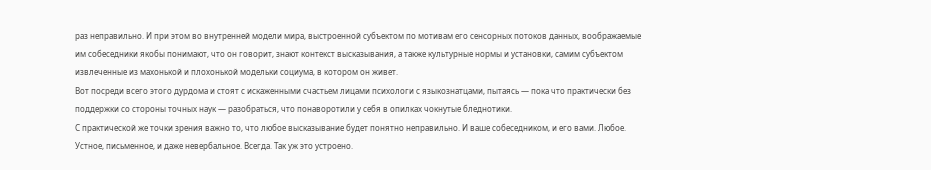раз неправильно. И при этом во внутренней модели мира, выстроенной субъектом по мотивам его сенсорных потоков данных, воображаемые им собеседники якобы понимают, что он говорит, знают контекст высказывания, а также культурные нормы и установки, самим субъектом извлеченные из махонькой и плохонькой модельки социума, в котором он живет.
Вот посреди всего этого дурдома и стоят с искаженными счастьем лицами психологи с языкознатцами, пытаясь — пока что практически без поддержки со стороны точных наук — разобраться, что понаворотили у себя в опилках чокнутые бледнотики.
С практической же точки зрения важно то, что любое высказывание будет понятно неправильно. И ваше собеседником, и его вами. Любое. Устное, письменное, и даже невербальное. Всегда. Так уж это устроено.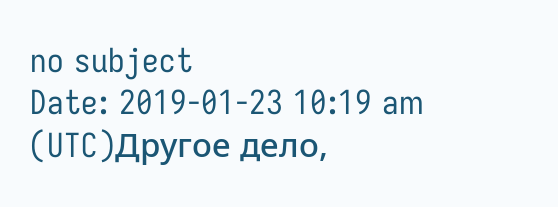no subject
Date: 2019-01-23 10:19 am (UTC)Другое дело,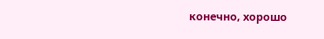конечно, хорошо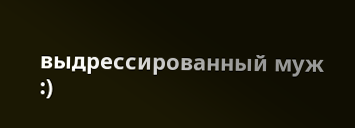выдрессированный муж :)